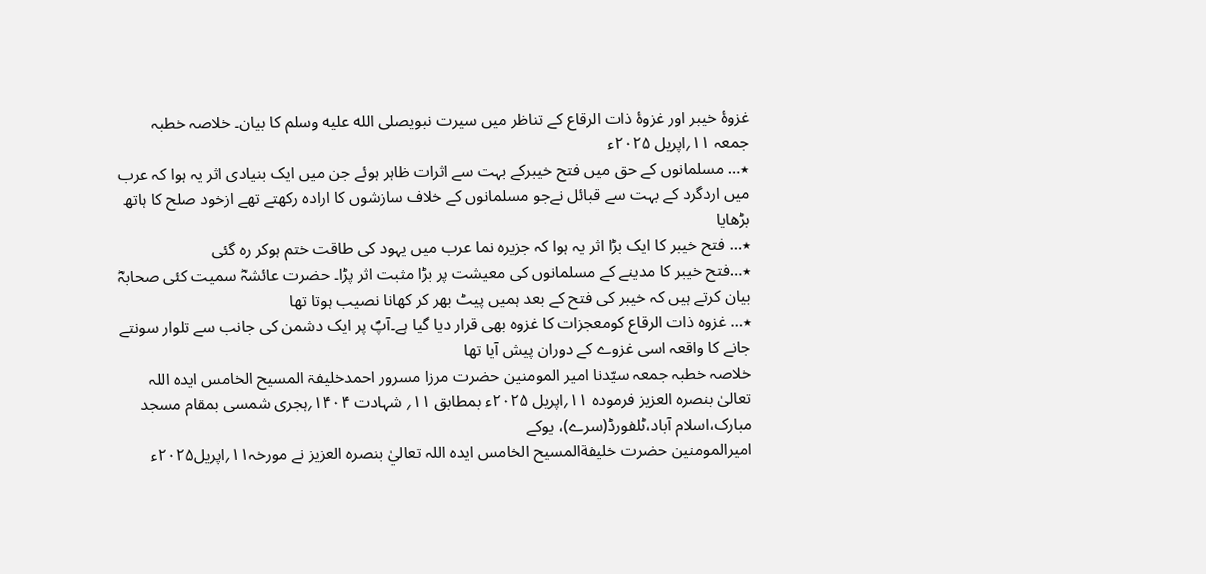غزوۂ خیبر اور غزوۂ ذات الرقاع کے تناظر میں سیرت نبویصلى الله عليه وسلم کا بیان۔ خلاصہ خطبہ جمعہ ۱۱؍اپریل ۲۰۲۵ء
٭… مسلمانوں کے حق میں فتح خیبرکے بہت سے اثرات ظاہر ہوئے جن میں ایک بنیادی اثر یہ ہوا کہ عرب میں اردگرد کے بہت سے قبائل نےجو مسلمانوں کے خلاف سازشوں کا ارادہ رکھتے تھے ازخود صلح کا ہاتھ بڑھایا
٭… فتح خیبر کا ایک بڑا اثر یہ ہوا کہ جزیرہ نما عرب میں یہود کی طاقت ختم ہوکر رہ گئی
٭…فتح خیبر کا مدینے کے مسلمانوں کی معیشت پر بڑا مثبت اثر پڑا۔ حضرت عائشہؓ سمیت کئی صحابہؓ بیان کرتے ہیں کہ خیبر کی فتح کے بعد ہمیں پیٹ بھر کر کھانا نصیب ہوتا تھا
٭… غزوہ ذات الرقاع کومعجزات کا غزوہ بھی قرار دیا گیا ہے۔آپؐ پر ایک دشمن کی جانب سے تلوار سونتے جانے کا واقعہ اسی غزوے کے دوران پیش آیا تھا
خلاصہ خطبہ جمعہ سیّدنا امیر المومنین حضرت مرزا مسرور احمدخلیفۃ المسیح الخامس ایدہ اللہ تعالیٰ بنصرہ العزیز فرمودہ ۱۱؍اپریل ۲۰۲۵ء بمطابق ۱۱؍ شہادت ۱۴۰۴؍ہجری شمسی بمقام مسجد مبارک،اسلام آباد،ٹلفورڈ(سرے)، یوکے
اميرالمومنين حضرت خليفةالمسيح الخامس ايدہ اللہ تعاليٰ بنصرہ العزيز نے مورخہ۱۱؍اپریل۲۰۲۵ء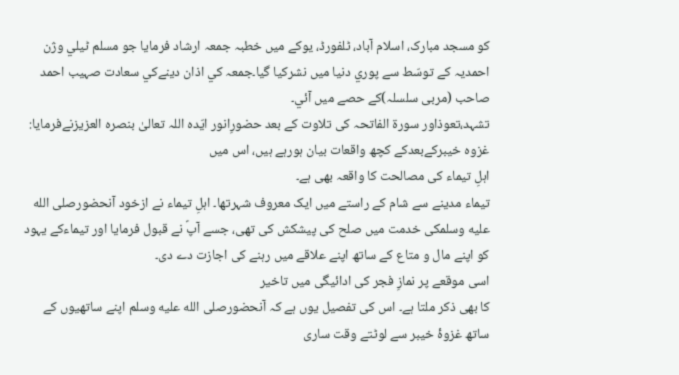کو مسجد مبارک، اسلام آباد، ٹلفورڈ، يوکے ميں خطبہ جمعہ ارشاد فرمايا جو مسلم ٹيلي وژن احمديہ کے توسّط سے پوري دنيا ميں نشرکيا گيا۔جمعہ کي اذان دينےکي سعادت صہیب احمد صاحب (مربی سلسلہ)کے حصے ميں آئي۔
تشہد،تعوذاور سورة الفاتحہ کی تلاوت کے بعد حضورِانور ایّدہ اللہ تعالیٰ بنصرہ العزیزنےفرمایا:
غزوہ خیبرکےبعدکے کچھ واقعات بیان ہورہے ہیں، اس میں
اہلِ تیماء کی مصالحت کا واقعہ بھی ہے۔
تیماء مدینے سے شام کے راستے میں ایک معروف شہرتھا۔ اہلِ تیماء نے ازخود آنحضورصلى الله عليه وسلمکی خدمت میں صلح کی پیشکش کی تھی، جسے آپؐ نے قبول فرمایا اور تیماءکے یہود کو اپنے مال و متاع کے ساتھ اپنے علاقے میں رہنے کی اجازت دے دی۔
اسی موقعے پر نمازِ فجر کی ادائیگی میں تاخیر
کا بھی ذکر ملتا ہے۔ اس کی تفصیل یوں ہے کہ آنحضورصلى الله عليه وسلم اپنے ساتھیوں کے ساتھ غزوۂ خیبر سے لوٹتے وقت ساری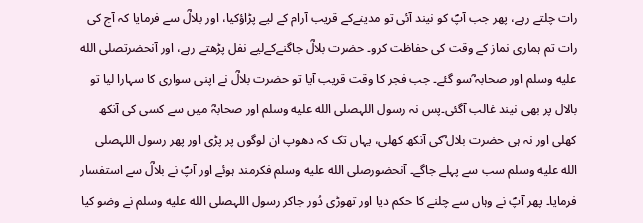رات چلتے رہے، پھر جب آپؐ کو نیند آئی تو مدینےکے قریب آرام کے لیے پڑاؤکیا، اور بلالؓ سے فرمایا کہ آج کی رات تم ہماری نماز کے وقت کی حفاظت کرو۔ حضرت بلالؓ جاگنےکےلیے نفل پڑھتے رہے، اور آنحضرتصلى الله عليه وسلم اور صحابہ ؓسو گئے۔ جب فجر کا وقت قریب آیا تو حضرت بلالؓ نے اپنی سواری کا سہارا لیا تو بالال پر بھی نیند غالب آگئی۔پس نہ رسول اللہصلى الله عليه وسلم اور صحابہؓ میں سے کسی کی آنکھ کھلی اور نہ ہی حضرت بلال ؓکی آنکھ کھلی، یہاں تک کہ دھوپ ان لوگوں پر پڑی اور پھر رسول اللہصلى الله عليه وسلم سب سے پہلے جاگے۔ آنحضورصلى الله عليه وسلم فکرمند ہوئے اور آپؐ نے بلالؓ سے استفسار فرمایا۔ پھر آپؐ نے وہاں سے چلنے کا حکم دیا اور تھوڑی دُور جاکر رسول اللہصلى الله عليه وسلم نے وضو کیا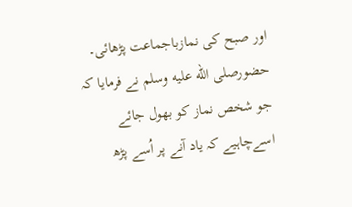اور صبح کی نمازباجماعت پڑھائی۔ حضورصلى الله عليه وسلم نے فرمایا کہ
جو شخص نماز کو بھول جائے اسےچاہیے کہ یاد آنے پر اُسے پڑھ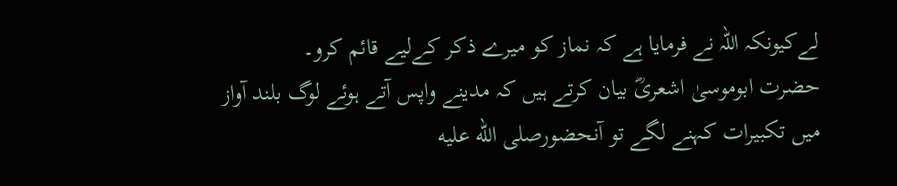لےکیونکہ اللہ نے فرمایا ہے کہ نماز کو میرے ذکر کےلیے قائم کرو۔
حضرت ابوموسیٰ اشعریؓ بیان کرتے ہیں کہ مدینے واپس آتے ہوئے لوگ بلند آواز میں تکبیرات کہنے لگے تو آنحضورصلى الله عليه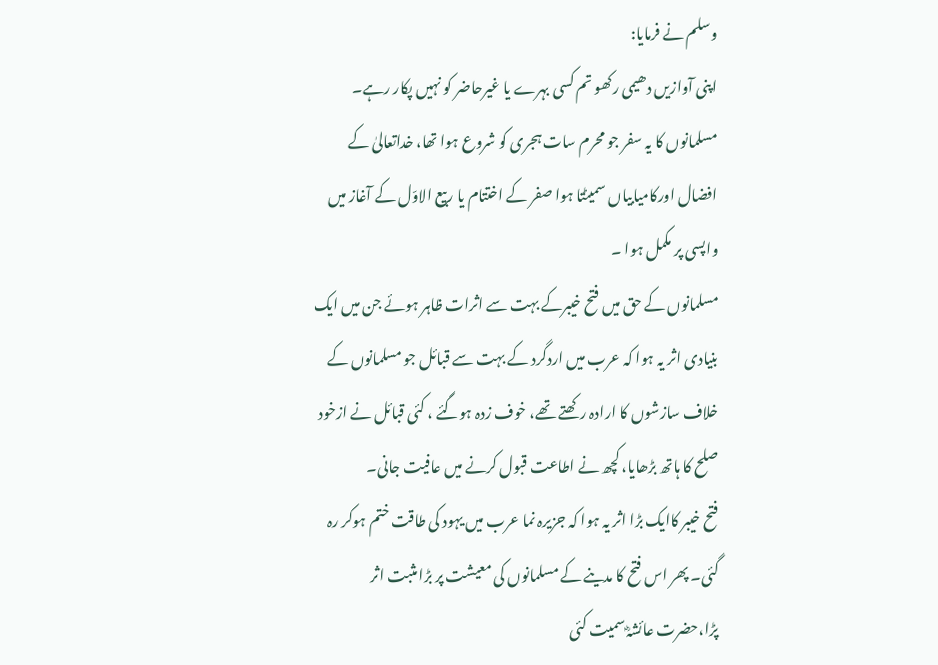وسلم نے فرمایا:
اپنی آوازیں دھیمی رکھو تم کسی بہرے یا غیرحاضر کو نہیں پکار رہے۔
مسلمانوں کا یہ سفر جو محرم سات ہجری کو شروع ہوا تھا، خداتعالیٰ کے افضال اورکامیابیاں سمیٹتا ہوا صفر کے اختتام یا ربیع الاوّل کے آغاز میں واپسی پر مکمل ہوا ۔
مسلمانوں کے حق میں فتح خیبرکے بہت سے اثرات ظاہر ہوئے جن میں ایک بنیادی اثر یہ ہوا کہ عرب میں اردگرد کے بہت سے قبائل جو مسلمانوں کے خلاف سازشوں کا ارادہ رکھتے تھے، خوف زدہ ہوگئے ، کئی قبائل نے ازخود صلح کا ہاتھ بڑھایا، کچھ نے اطاعت قبول کرنے میں عافیت جانی۔
فتح خیبر کاایک بڑا اثر یہ ہوا کہ جزیرہ نما عرب میں یہود کی طاقت ختم ہوکر رہ گئی۔ پھر اس فتح کا مدینے کے مسلمانوں کی معیشت پر بڑا مثبت اثر پڑا،حضرت عائشہؓ سمیت کئی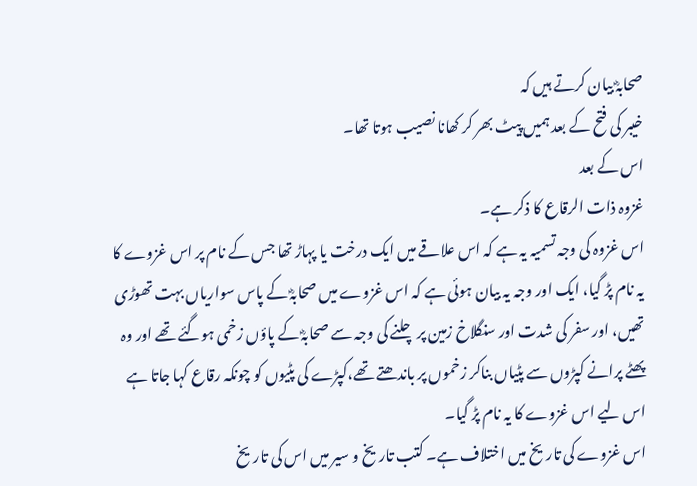صحابہؓ بیان کرتے ہیں کہ
خیبر کی فتح کے بعد ہمیں پیٹ بھر کر کھانا نصیب ہوتا تھا۔
اس کے بعد
غزوہ ذات الرقاع کا ذکر ہے۔
اس غزوہ کی وجہ تسمیہ یہ ہے کہ اس علاقے میں ایک درخت یا پہاڑ تھا جس کے نام پر اس غزوے کا یہ نام پڑ گیا، ایک اور وجہ یہ بیان ہوئی ہے کہ اس غزوے میں صحابہؓ کے پاس سواریاں بہت تھوڑی تھیں، اور سفر کی شدت اور سنگلاخ زمین پر چلنے کی وجہ سے صحابہؓ کے پاؤں زخمی ہوگئے تھے اور وہ پھٹے پرانے کپڑوں سے پٹیاں بناکر زخموں پر باندھتے تھے،کپڑے کی پٹیوں کو چونکہ رقاع کہا جاتا ہے اس لیے اس غزوے کا یہ نام پڑ گیا۔
اس غزوے کی تاریخ میں اختلاف ہے۔ کتب تاریخ و سیر میں اس کی تاریخ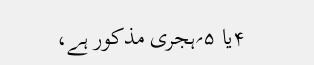۴یا ۵؍ہجری مذکور ہے،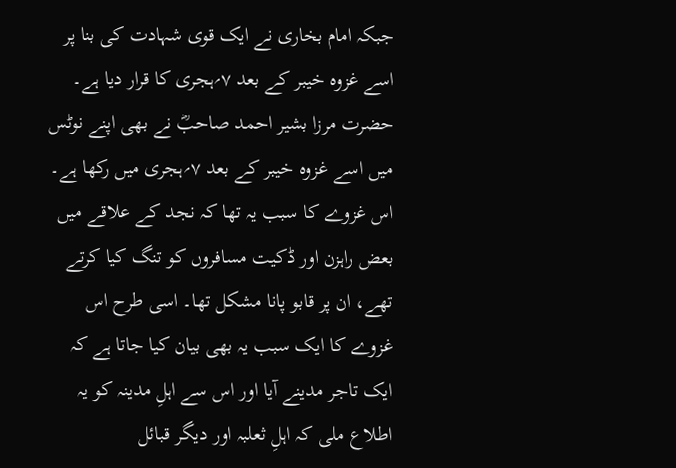جبکہ امام بخاری نے ایک قوی شہادت کی بنا پر اسے غزوہ خیبر کے بعد ۷؍ہجری کا قرار دیا ہے۔ حضرت مرزا بشیر احمد صاحبؓ نے بھی اپنے نوٹس میں اسے غزوہ خیبر کے بعد ۷؍ہجری میں رکھا ہے۔
اس غزوے کا سبب یہ تھا کہ نجد کے علاقے میں بعض راہزن اور ڈکیت مسافروں کو تنگ کیا کرتے تھے، ان پر قابو پانا مشکل تھا۔ اسی طرح اس غزوے کا ایک سبب یہ بھی بیان کیا جاتا ہے کہ ایک تاجر مدینے آیا اور اس سے اہلِ مدینہ کو یہ اطلاع ملی کہ اہلِ ثعلبہ اور دیگر قبائل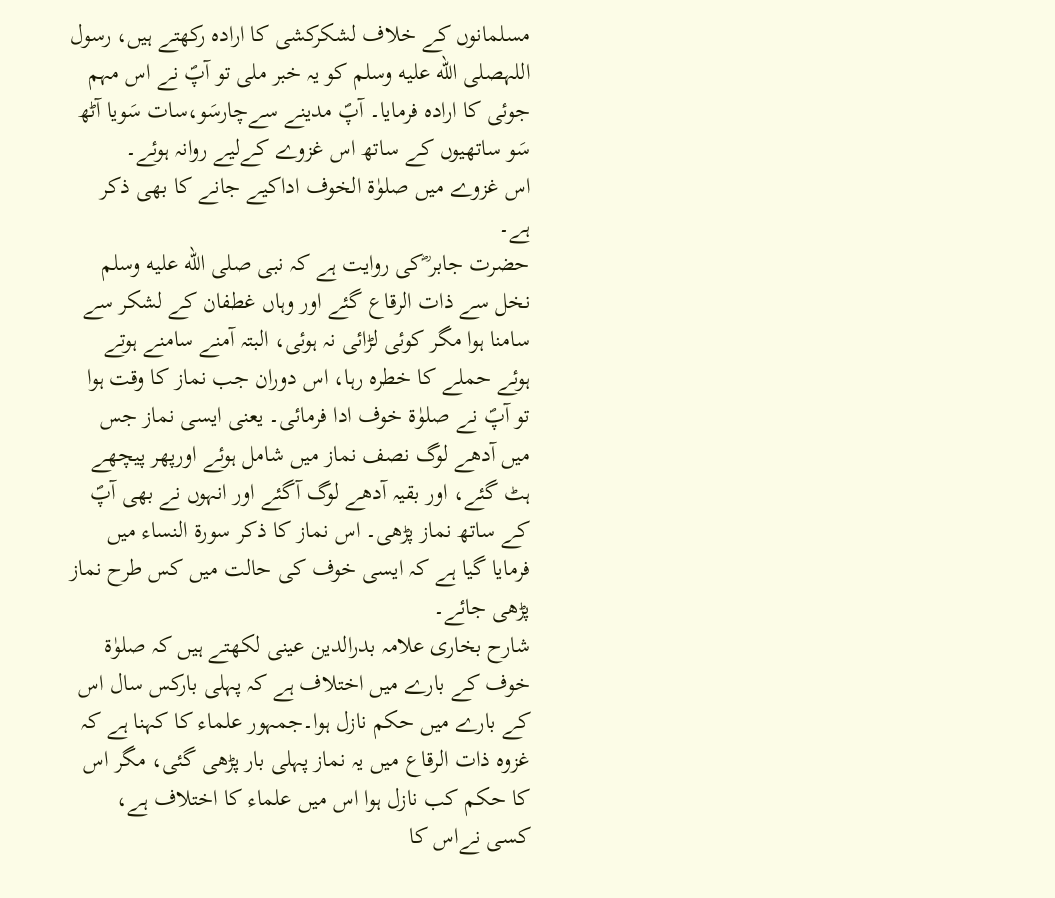مسلمانوں کے خلاف لشکرکشی کا ارادہ رکھتے ہیں، رسول اللہصلى الله عليه وسلم کو یہ خبر ملی تو آپؐ نے اس مہم جوئی کا ارادہ فرمایا۔ آپؐ مدینے سےچارسَو،سات سَویا آٹھ سَو ساتھیوں کے ساتھ اس غزوے کےلیے روانہ ہوئے۔
اس غزوے میں صلوٰة الخوف اداکیے جانے کا بھی ذکر ہے۔
حضرت جابر ؓکی روایت ہے کہ نبی صلى الله عليه وسلم نخل سے ذات الرقاع گئے اور وہاں غطفان کے لشکر سے سامنا ہوا مگر کوئی لڑائی نہ ہوئی، البتہ آمنے سامنے ہوتے ہوئے حملے کا خطرہ رہا، اس دوران جب نماز کا وقت ہوا تو آپؐ نے صلوٰة خوف ادا فرمائی۔ یعنی ایسی نماز جس میں آدھے لوگ نصف نماز میں شامل ہوئے اورپھر پیچھے ہٹ گئے، اور بقیہ آدھے لوگ آگئے اور انہوں نے بھی آپؐ کے ساتھ نماز پڑھی۔ اس نماز کا ذکر سورة النساء میں فرمایا گیا ہے کہ ایسی خوف کی حالت میں کس طرح نماز پڑھی جائے۔
شارح بخاری علامہ بدرالدین عینی لکھتے ہیں کہ صلوٰة خوف کے بارے میں اختلاف ہے کہ پہلی بارکس سال اس کے بارے میں حکم نازل ہوا۔جمہور علماء کا کہنا ہے کہ غزوہ ذات الرقاع میں یہ نماز پہلی بار پڑھی گئی، مگر اس کا حکم کب نازل ہوا اس میں علماء کا اختلاف ہے، کسی نےاس کا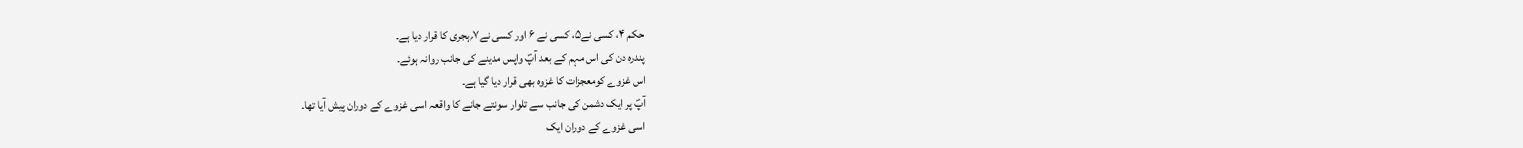حکم ۴، کسی نے۵، کسی نے ۶ اور کسی نے۷؍ہجری کا قرار دیا ہے۔
پندرہ دن کی اس مہم کے بعد آپؐ واپس مدینے کی جانب روانہ ہوئے۔
اس غزوے کومعجزات کا غزوہ بھی قرار دیا گیا ہے۔
آپؐ پر ایک دشمن کی جانب سے تلوار سونتے جانے کا واقعہ اسی غزوے کے دوران پیش آیا تھا۔
اسی غزوے کے دوران ایک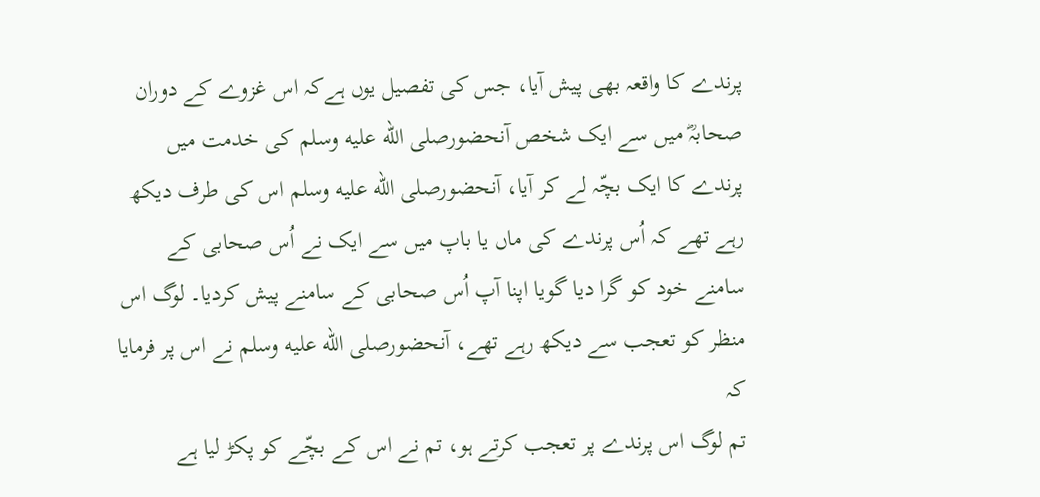پرندے کا واقعہ بھی پیش آیا، جس کی تفصیل یوں ہےکہ اس غزوے کے دوران صحابہؓ میں سے ایک شخص آنحضورصلى الله عليه وسلم کی خدمت میں پرندے کا ایک بچّہ لے کر آیا، آنحضورصلى الله عليه وسلم اس کی طرف دیکھ رہے تھے کہ اُس پرندے کی ماں یا باپ میں سے ایک نے اُس صحابی کے سامنے خود کو گرا دیا گویا اپنا آپ اُس صحابی کے سامنے پیش کردیا۔ لوگ اس منظر کو تعجب سے دیکھ رہے تھے، آنحضورصلى الله عليه وسلم نے اس پر فرمایا کہ
تم لوگ اس پرندے پر تعجب کرتے ہو، تم نے اس کے بچّے کو پکڑ لیا ہے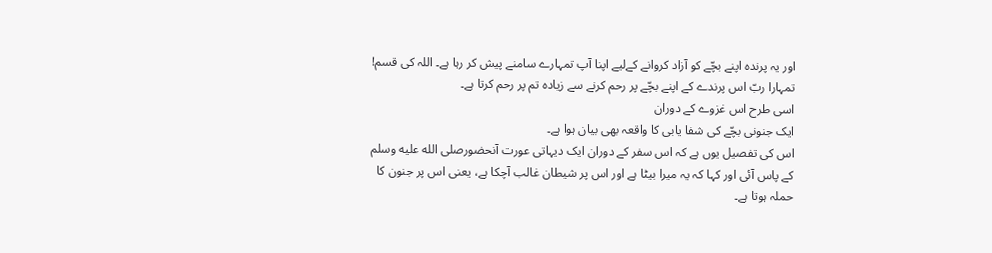اور یہ پرندہ اپنے بچّے کو آزاد کروانے کےلیے اپنا آپ تمہارے سامنے پیش کر رہا ہے۔ اللہ کی قسم! تمہارا ربّ اس پرندے کے اپنے بچّے پر رحم کرنے سے زیادہ تم پر رحم کرتا ہے۔
اسی طرح اس غزوے کے دوران
ایک جنونی بچّے کی شفا یابی کا واقعہ بھی بیان ہوا ہے۔
اس کی تفصیل یوں ہے کہ اس سفر کے دوران ایک دیہاتی عورت آنحضورصلى الله عليه وسلم کے پاس آئی اور کہا کہ یہ میرا بیٹا ہے اور اس پر شیطان غالب آچکا ہے، یعنی اس پر جنون کا حملہ ہوتا ہے۔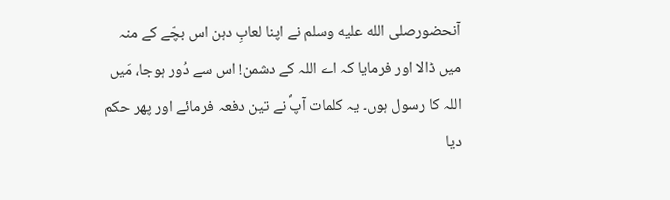آنحضورصلى الله عليه وسلم نے اپنا لعابِ دہن اس بچّے کے منہ میں ڈالا اور فرمایا کہ اے اللہ کے دشمن! اس سے دُور ہوجا، مَیں اللہ کا رسول ہوں۔ یہ کلمات آپؐ نے تین دفعہ فرمائے اور پھر حکم دیا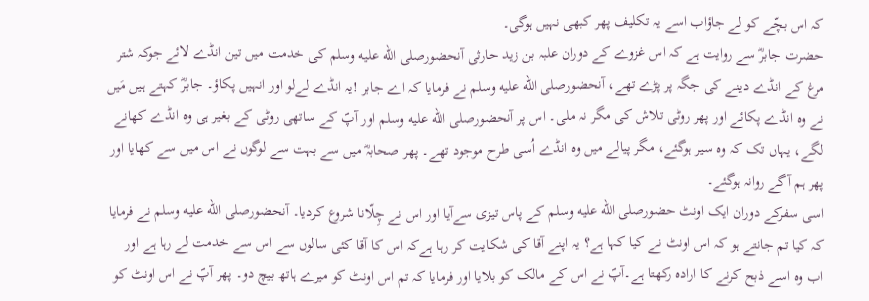کہ اس بچّے کو لے جاؤاب اسے یہ تکلیف پھر کبھی نہیں ہوگی۔
حضرت جابرؓ سے روایت ہے کہ اس غزوے کے دوران علبہ بن زید حارثی آنحضورصلى الله عليه وسلم کی خدمت میں تین انڈے لائے جوکہ شتر مرغ کے انڈے دینے کی جگہ پر پڑے تھے، آنحضورصلى الله عليه وسلم نے فرمایا کہ اے جابر !یہ انڈے لےلو اور انہیں پکاؤ۔ جابرؓ کہتے ہیں مَیں نے وہ انڈے پکائے اور پھر روٹی تلاش کی مگر نہ ملی۔ اس پر آنحضورصلى الله عليه وسلم اور آپؐ کے ساتھی روٹی کے بغیر ہی وہ انڈے کھانے لگے، یہاں تک کہ وہ سیر ہوگئے، مگر پیالے میں وہ انڈے اُسی طرح موجود تھے۔ پھر صحابہؓ میں سے بہت سے لوگوں نے اس میں سے کھایا اور پھر ہم آگے روانہ ہوگئے۔
اسی سفرکے دوران ایک اونٹ حضورصلى الله عليه وسلم کے پاس تیزی سےآیا اور اس نے چِلّانا شروع کردیا۔ آنحضورصلى الله عليه وسلم نے فرمایا کہ کیا تم جانتے ہو کہ اس اونٹ نے کیا کہا ہے؟ یہ اپنے آقا کی شکایت کر رہا ہےکہ اس کا آقا کئی سالوں سے اس سے خدمت لے رہا ہے اور اب وہ اسے ذبح کرنے کا ارادہ رکھتا ہے۔آپؐ نے اس کے مالک کو بلایا اور فرمایا کہ تم اس اونٹ کو میرے ہاتھ بیچ دو۔ پھر آپؐ نے اس اونٹ کو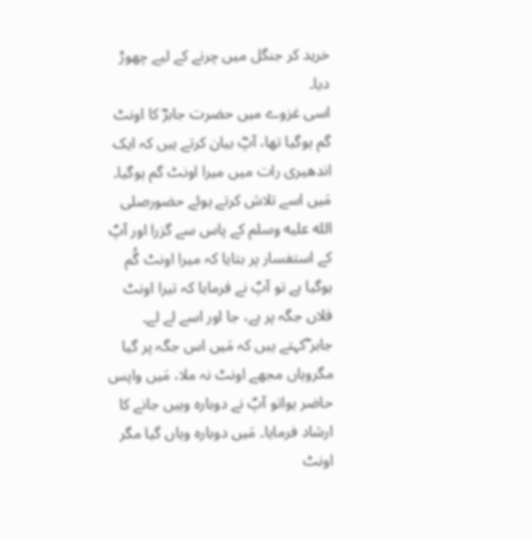خرید کر جنگل میں چرنے کے لیے چھوڑ دیا۔
اسی غزوے میں حضرت جابرؓ کا اونٹ گم ہوگیا تھا، آپؓ بیان کرتے ہیں کہ ایک اندھیری رات میں میرا اونٹ گم ہوگیا۔ مَیں اسے تلاش کرتے ہوئے حضورصلى الله عليه وسلم کے پاس سے گزرا اور آپؐ کے استفسار پر بتایا کہ میرا اونٹ گُم ہوگیا ہے تو آپؐ نے فرمایا کہ تیرا اونٹ فلاں جگہ پر ہے، جا اور اسے لے لے۔ جابر ؓکہتے ہیں کہ مَیں اس جگہ پر گیا مگروہاں مجھے اونٹ نہ ملا، مَیں واپس حاضر ہواتو آپؐ نے دوبارہ وہیں جانے کا ارشاد فرمایا۔ مَیں دوبارہ وہاں گیا مگر اونٹ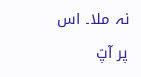نہ ملا۔ اس پر آپؐ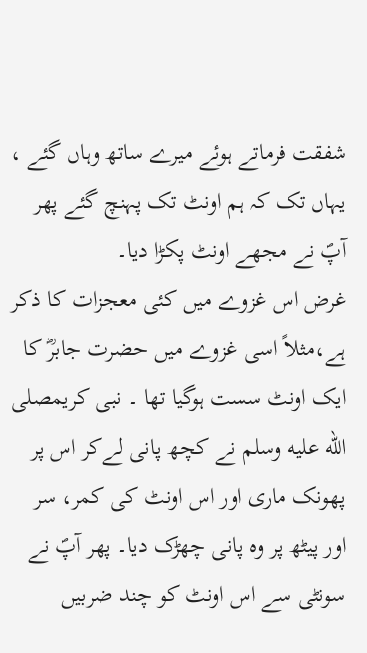شفقت فرماتے ہوئے میرے ساتھ وہاں گئے ، یہاں تک کہ ہم اونٹ تک پہنچ گئے پھر آپؐ نے مجھے اونٹ پکڑا دیا۔
غرض اس غزوے میں کئی معجزات کا ذکر ہے،مثلاً اسی غزوے میں حضرت جابرؓ کا ایک اونٹ سست ہوگیا تھا ۔ نبی کریمصلى الله عليه وسلم نے کچھ پانی لےکر اس پر پھونک ماری اور اس اونٹ کی کمر، سر اور پیٹھ پر وہ پانی چھڑک دیا۔ پھر آپؐ نے سونٹی سے اس اونٹ کو چند ضربیں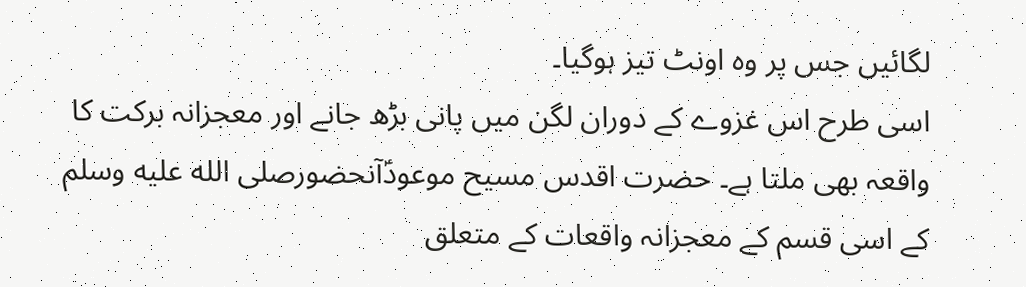لگائیں جس پر وہ اونٹ تیز ہوگیا۔
اسی طرح اس غزوے کے دوران لگن میں پانی بڑھ جانے اور معجزانہ برکت کا واقعہ بھی ملتا ہے۔ حضرت اقدس مسیح موعودؑآنحضورصلى الله عليه وسلم کے اسی قسم کے معجزانہ واقعات کے متعلق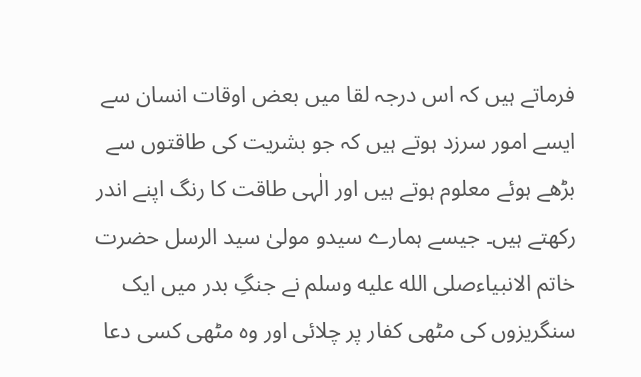فرماتے ہیں کہ اس درجہ لقا میں بعض اوقات انسان سے ایسے امور سرزد ہوتے ہیں کہ جو بشریت کی طاقتوں سے بڑھے ہوئے معلوم ہوتے ہیں اور الٰہی طاقت کا رنگ اپنے اندر رکھتے ہیں۔ جیسے ہمارے سیدو مولیٰ سید الرسل حضرت خاتم الانبیاءصلى الله عليه وسلم نے جنگِ بدر میں ایک سنگریزوں کی مٹھی کفار پر چلائی اور وہ مٹھی کسی دعا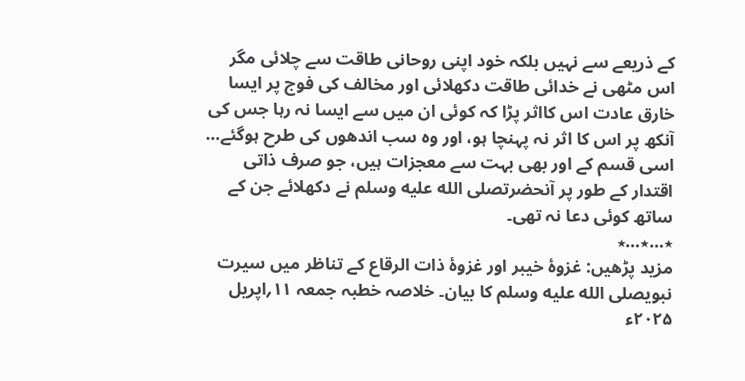کے ذریعے سے نہیں بلکہ خود اپنی روحانی طاقت سے چلائی مگر اس مٹھی نے خدائی طاقت دکھلائی اور مخالف کی فوج پر ایسا خارق عادت اس کااثر پڑا کہ کوئی ان میں سے ایسا نہ رہا جس کی آنکھ پر اس کا اثر نہ پہنچا ہو، اور وہ سب اندھوں کی طرح ہوگئے… اسی قسم کے اور بھی بہت سے معجزات ہیں، جو صرف ذاتی اقتدار کے طور پر آنحضرتصلى الله عليه وسلم نے دکھلائے جن کے ساتھ کوئی دعا نہ تھی۔
٭…٭…٭
مزید پڑھیں: غزوۂ خیبر اور غزوۂ ذات الرقاع کے تناظر میں سیرت نبویصلى الله عليه وسلم کا بیان۔ خلاصہ خطبہ جمعہ ۱۱؍اپریل ۲۰۲۵ء